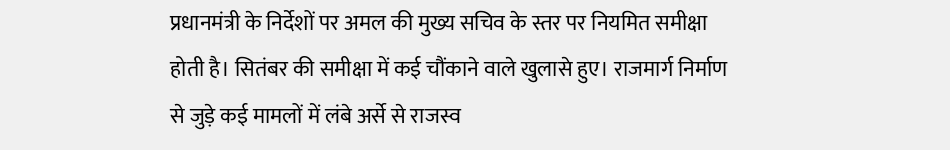प्रधानमंत्री के निर्देशों पर अमल की मुख्य सचिव के स्तर पर नियमित समीक्षा होती है। सितंबर की समीक्षा में कई चौंकाने वाले खुलासे हुए। राजमार्ग निर्माण से जुड़े कई मामलों में लंबे अर्से से राजस्व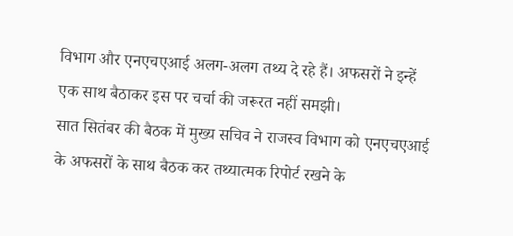विभाग और एनएचएआई अलग-अलग तथ्य दे रहे हैं। अफसरों ने इन्हें एक साथ बैठाकर इस पर चर्चा की जरूरत नहीं समझी।
सात सितंबर की बैठक में मुख्य सचिव ने राजस्व विभाग को एनएचएआई के अफसरों के साथ बैठक कर तथ्यात्मक रिपोर्ट रखने के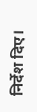निर्देश दिए।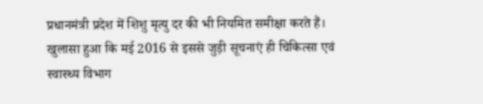प्रधानमंत्री प्रदेश में शिशु मृत्यु दर की भी नियमित समीक्षा करते हैं।
खुलासा हुआ कि मई 2016 से इससे जुड़ी सूचनाएं ही चिकित्सा एवं स्वास्थ्य विभाग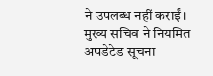ने उपलब्ध नहीं कराईं। मुख्य सचिव ने नियमित अपडेटेड सूचना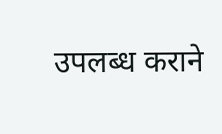उपलब्ध कराने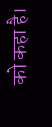को कहा है।